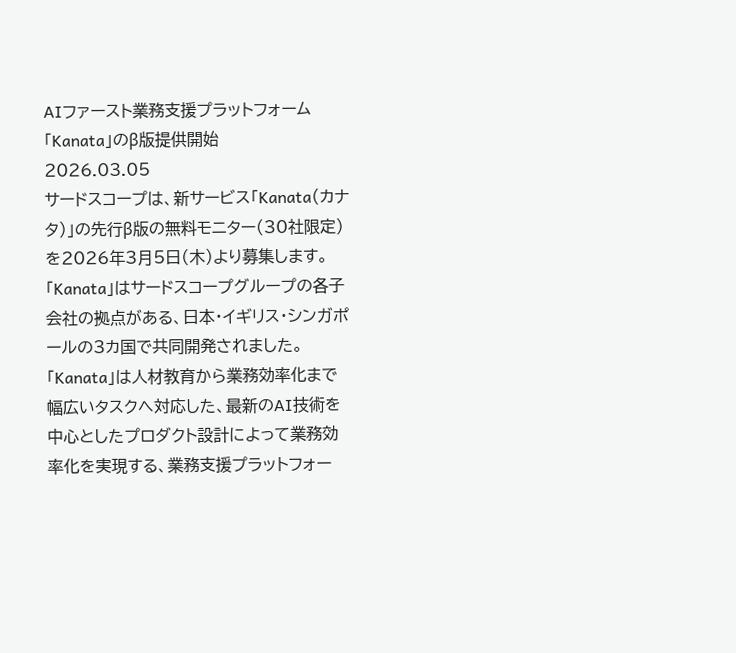AIファースト業務支援プラットフォーム「Kanata」のβ版提供開始
2026.03.05
サードスコープは、新サービス「Kanata(カナタ)」の先行β版の無料モニター(30社限定)を2026年3月5日(木)より募集します。
「Kanata」はサードスコープグループの各子会社の拠点がある、日本・イギリス・シンガポールの3カ国で共同開発されました。
「Kanata」は人材教育から業務効率化まで幅広いタスクへ対応した、最新のAI技術を中心としたプロダクト設計によって業務効率化を実現する、業務支援プラットフォー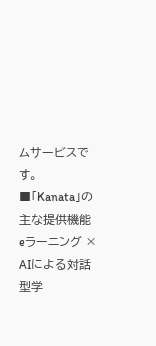ムサービスです。
■「Kanata」の主な提供機能
eラーニング × AIによる対話型学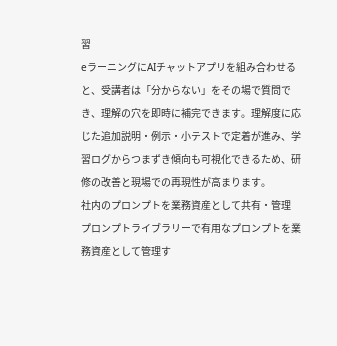習
eラーニングにAIチャットアプリを組み合わせると、受講者は「分からない」をその場で質問でき、理解の穴を即時に補完できます。理解度に応じた追加説明・例示・小テストで定着が進み、学習ログからつまずき傾向も可視化できるため、研修の改善と現場での再現性が高まります。
社内のプロンプトを業務資産として共有・管理
プロンプトライブラリーで有用なプロンプトを業務資産として管理す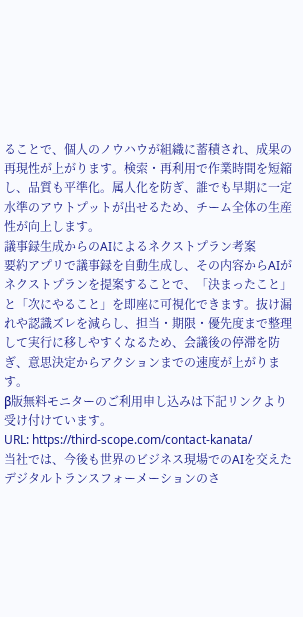ることで、個人のノウハウが組織に蓄積され、成果の再現性が上がります。検索・再利用で作業時間を短縮し、品質も平準化。属人化を防ぎ、誰でも早期に一定水準のアウトプットが出せるため、チーム全体の生産性が向上します。
議事録生成からのAIによるネクストプラン考案
要約アプリで議事録を自動生成し、その内容からAIがネクストプランを提案することで、「決まったこと」と「次にやること」を即座に可視化できます。抜け漏れや認識ズレを減らし、担当・期限・優先度まで整理して実行に移しやすくなるため、会議後の停滞を防ぎ、意思決定からアクションまでの速度が上がります。
β版無料モニターのご利用申し込みは下記リンクより受け付けています。
URL: https://third-scope.com/contact-kanata/
当社では、今後も世界のビジネス現場でのAIを交えたデジタルトランスフォーメーションのさ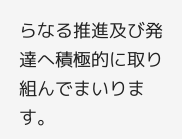らなる推進及び発達へ積極的に取り組んでまいります。